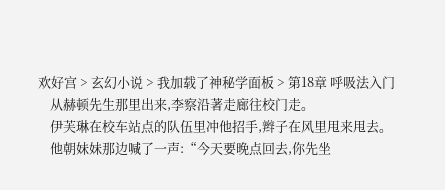欢好宫 > 玄幻小说 > 我加载了神秘学面板 > 第18章 呼吸法入门
    从赫顿先生那里出来,李察沿著走廊往校门走。
    伊芙琳在校车站点的队伍里冲他招手,辫子在风里甩来甩去。
    他朝妹妹那边喊了一声:“今天要晚点回去,你先坐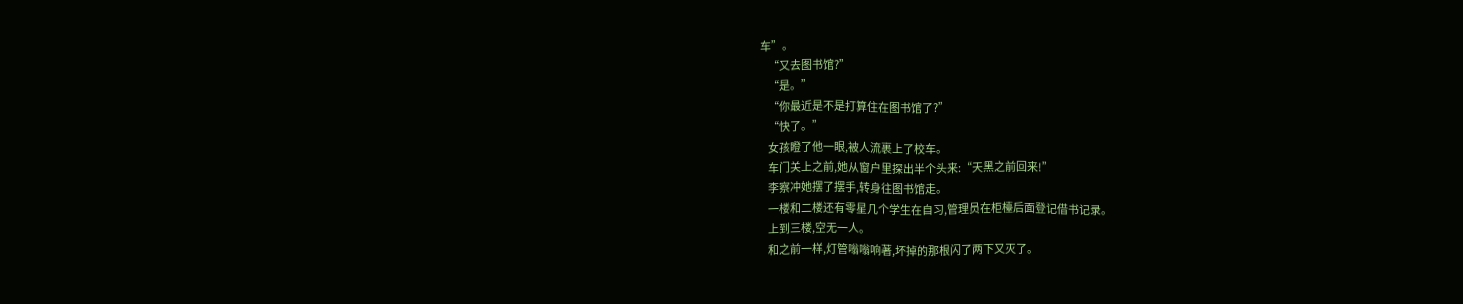车”。
    “又去图书馆?”
    “是。”
    “你最近是不是打算住在图书馆了?”
    “快了。”
    女孩瞪了他一眼,被人流裹上了校车。
    车门关上之前,她从窗户里探出半个头来:“天黑之前回来!”
    李察冲她摆了摆手,转身往图书馆走。
    一楼和二楼还有零星几个学生在自习,管理员在柜檯后面登记借书记录。
    上到三楼,空无一人。
    和之前一样,灯管嗡嗡响著,坏掉的那根闪了两下又灭了。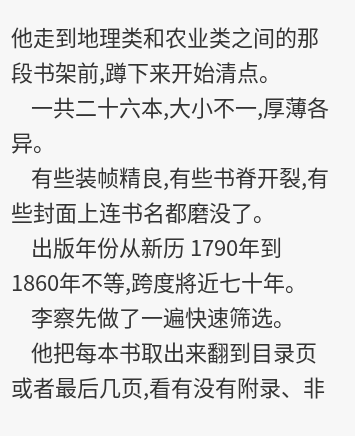他走到地理类和农业类之间的那段书架前,蹲下来开始清点。
    一共二十六本,大小不一,厚薄各异。
    有些装帧精良,有些书脊开裂,有些封面上连书名都磨没了。
    出版年份从新历 1790年到 1860年不等,跨度將近七十年。
    李察先做了一遍快速筛选。
    他把每本书取出来翻到目录页或者最后几页,看有没有附录、非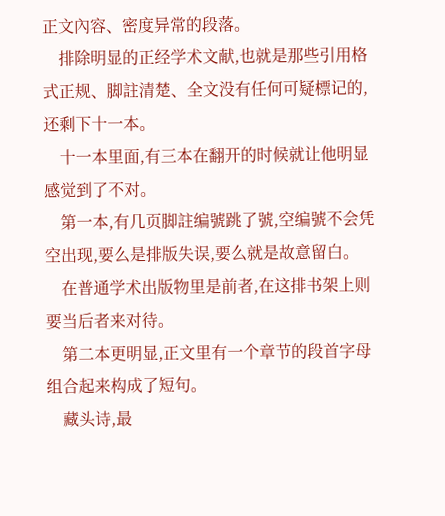正文內容、密度异常的段落。
    排除明显的正经学术文献,也就是那些引用格式正规、脚註清楚、全文没有任何可疑標记的,还剩下十一本。
    十一本里面,有三本在翻开的时候就让他明显感觉到了不对。
    第一本,有几页脚註编號跳了號,空编號不会凭空出现,要么是排版失误,要么就是故意留白。
    在普通学术出版物里是前者,在这排书架上则要当后者来对待。
    第二本更明显,正文里有一个章节的段首字母组合起来构成了短句。
    藏头诗,最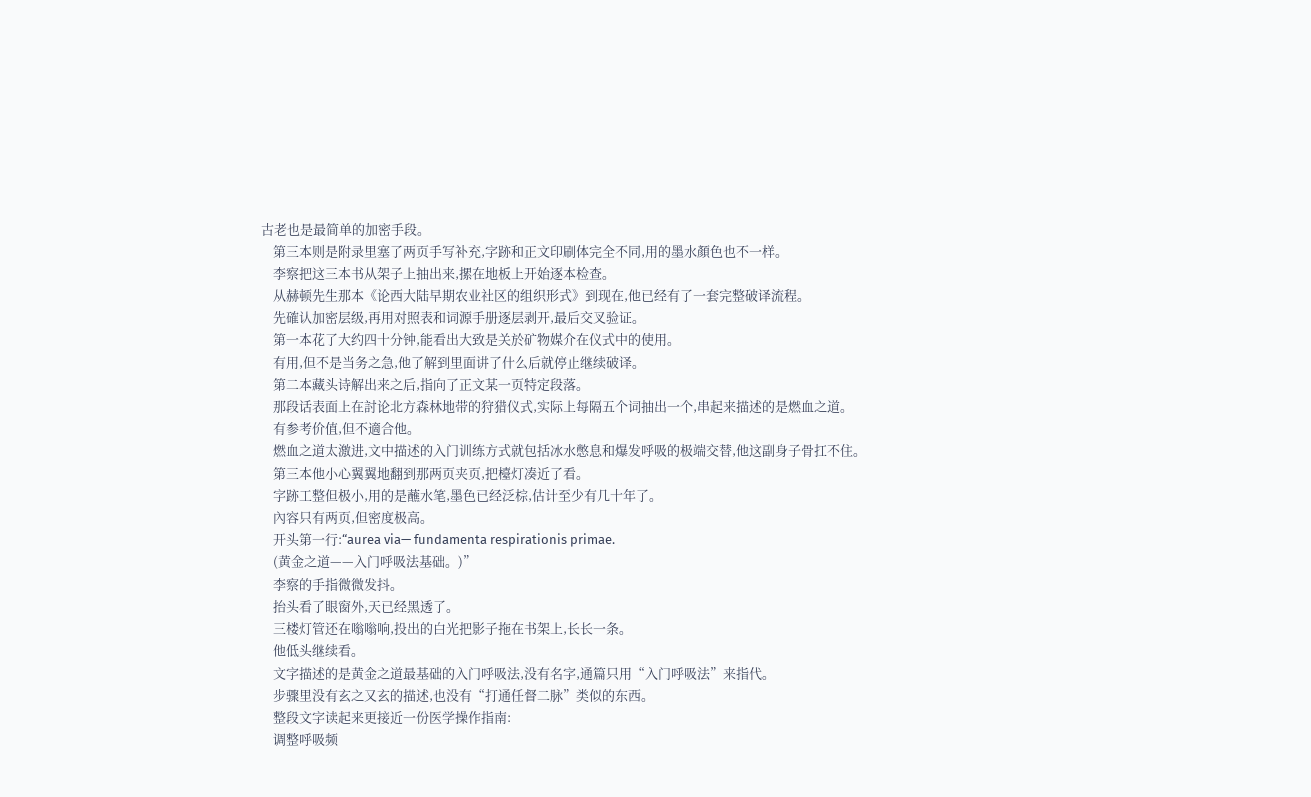古老也是最简单的加密手段。
    第三本则是附录里塞了两页手写补充,字跡和正文印刷体完全不同,用的墨水顏色也不一样。
    李察把这三本书从架子上抽出来,摞在地板上开始逐本检查。
    从赫顿先生那本《论西大陆早期农业社区的组织形式》到现在,他已经有了一套完整破译流程。
    先確认加密层级,再用对照表和词源手册逐层剥开,最后交叉验证。
    第一本花了大约四十分钟,能看出大致是关於矿物媒介在仪式中的使用。
    有用,但不是当务之急,他了解到里面讲了什么后就停止继续破译。
    第二本藏头诗解出来之后,指向了正文某一页特定段落。
    那段话表面上在討论北方森林地带的狩猎仪式,实际上每隔五个词抽出一个,串起来描述的是燃血之道。
    有参考价值,但不適合他。
    燃血之道太激进,文中描述的入门训练方式就包括冰水憋息和爆发呼吸的极端交替,他这副身子骨扛不住。
    第三本他小心翼翼地翻到那两页夹页,把檯灯凑近了看。
    字跡工整但极小,用的是蘸水笔,墨色已经泛棕,估计至少有几十年了。
    內容只有两页,但密度极高。
    开头第一行:“aurea via— fundamenta respirationis primae.
    (黄金之道——入门呼吸法基础。)”
    李察的手指微微发抖。
    抬头看了眼窗外,天已经黑透了。
    三楼灯管还在嗡嗡响,投出的白光把影子拖在书架上,长长一条。
    他低头继续看。
    文字描述的是黄金之道最基础的入门呼吸法,没有名字,通篇只用“入门呼吸法”来指代。
    步骤里没有玄之又玄的描述,也没有“打通任督二脉”类似的东西。
    整段文字读起来更接近一份医学操作指南:
    调整呼吸频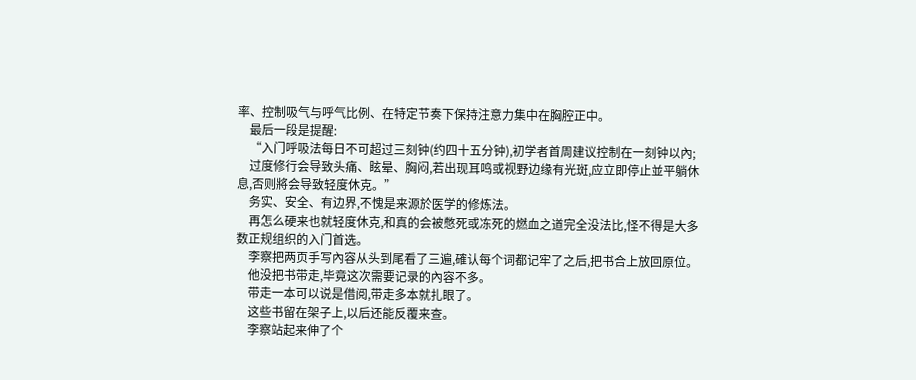率、控制吸气与呼气比例、在特定节奏下保持注意力集中在胸腔正中。
    最后一段是提醒:
    “入门呼吸法每日不可超过三刻钟(约四十五分钟),初学者首周建议控制在一刻钟以內;
    过度修行会导致头痛、眩晕、胸闷,若出现耳鸣或视野边缘有光斑,应立即停止並平躺休息,否则將会导致轻度休克。”
    务实、安全、有边界,不愧是来源於医学的修炼法。
    再怎么硬来也就轻度休克,和真的会被憋死或冻死的燃血之道完全没法比,怪不得是大多数正规组织的入门首选。
    李察把两页手写內容从头到尾看了三遍,確认每个词都记牢了之后,把书合上放回原位。
    他没把书带走,毕竟这次需要记录的內容不多。
    带走一本可以说是借阅,带走多本就扎眼了。
    这些书留在架子上,以后还能反覆来查。
    李察站起来伸了个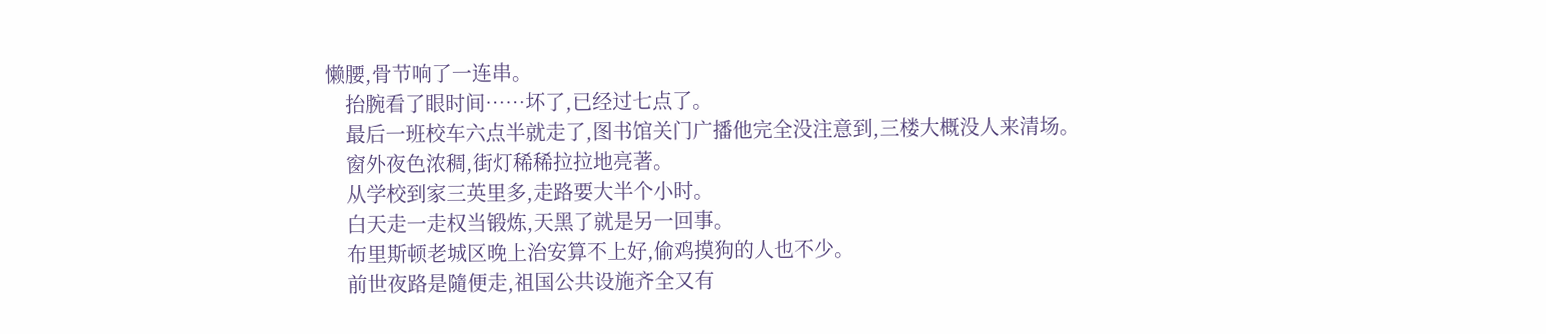懒腰,骨节响了一连串。
    抬腕看了眼时间……坏了,已经过七点了。
    最后一班校车六点半就走了,图书馆关门广播他完全没注意到,三楼大概没人来清场。
    窗外夜色浓稠,街灯稀稀拉拉地亮著。
    从学校到家三英里多,走路要大半个小时。
    白天走一走权当锻炼,天黑了就是另一回事。
    布里斯顿老城区晚上治安算不上好,偷鸡摸狗的人也不少。
    前世夜路是隨便走,祖国公共设施齐全又有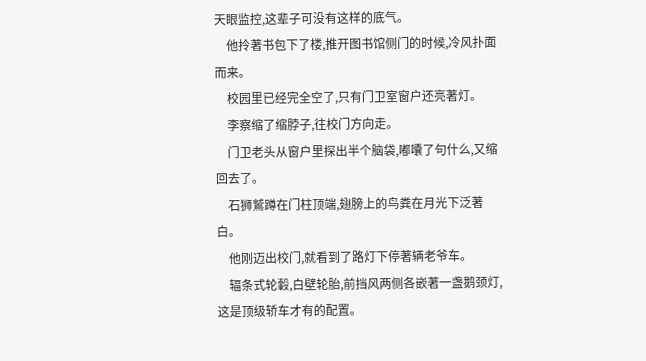天眼监控,这辈子可没有这样的底气。
    他拎著书包下了楼,推开图书馆侧门的时候,冷风扑面而来。
    校园里已经完全空了,只有门卫室窗户还亮著灯。
    李察缩了缩脖子,往校门方向走。
    门卫老头从窗户里探出半个脑袋,嘟囔了句什么,又缩回去了。
    石狮鷲蹲在门柱顶端,翅膀上的鸟粪在月光下泛著白。
    他刚迈出校门,就看到了路灯下停著辆老爷车。
    辐条式轮轂,白壁轮胎,前挡风两侧各嵌著一盏鹅颈灯,这是顶级轿车才有的配置。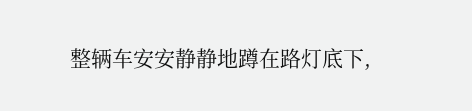整辆车安安静静地蹲在路灯底下,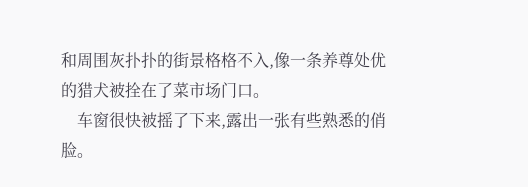和周围灰扑扑的街景格格不入,像一条养尊处优的猎犬被拴在了菜市场门口。
    车窗很快被摇了下来,露出一张有些熟悉的俏脸。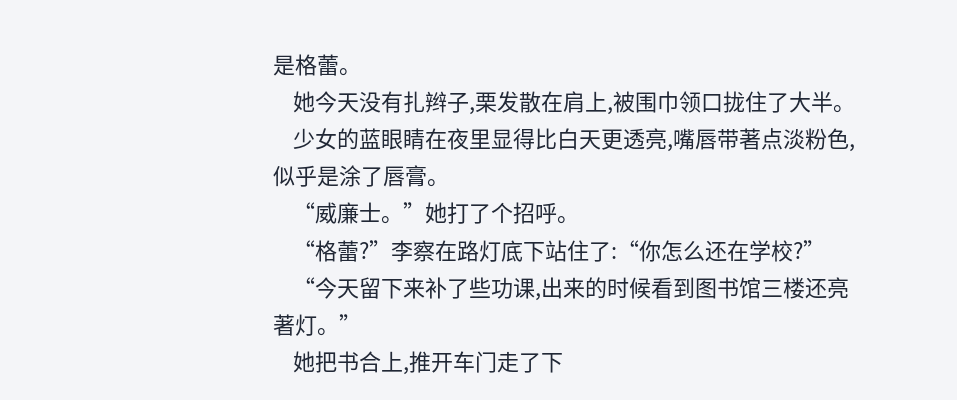是格蕾。
    她今天没有扎辫子,栗发散在肩上,被围巾领口拢住了大半。
    少女的蓝眼睛在夜里显得比白天更透亮,嘴唇带著点淡粉色,似乎是涂了唇膏。
    “威廉士。”她打了个招呼。
    “格蕾?”李察在路灯底下站住了:“你怎么还在学校?”
    “今天留下来补了些功课,出来的时候看到图书馆三楼还亮著灯。”
    她把书合上,推开车门走了下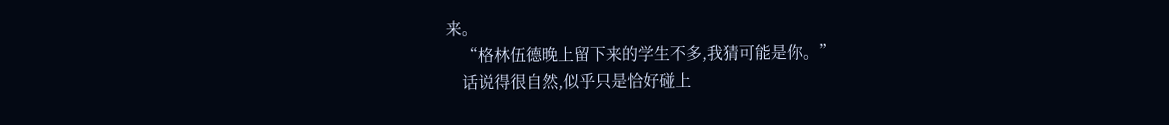来。
    “格林伍德晚上留下来的学生不多,我猜可能是你。”
    话说得很自然,似乎只是恰好碰上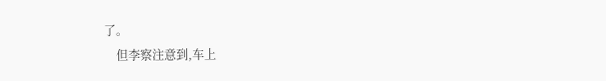了。
    但李察注意到,车上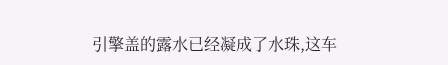引擎盖的露水已经凝成了水珠,这车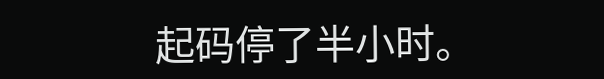起码停了半小时。